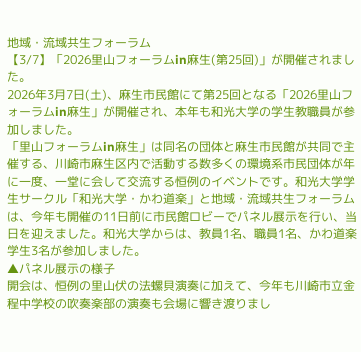地域・流域共生フォーラム
【3/7】「2026里山フォーラムin麻生(第25回)」が開催されました。
2026年3月7日(土)、麻生市民館にて第25回となる「2026里山フォーラムin麻生」が開催され、本年も和光大学の学生教職員が参加しました。
「里山フォーラムin麻生」は同名の団体と麻生市民館が共同で主催する、川崎市麻生区内で活動する数多くの環境系市民団体が年に一度、一堂に会して交流する恒例のイベントです。和光大学学生サークル「和光大学・かわ道楽」と地域・流域共生フォーラムは、今年も開催の11日前に市民館ロビーでパネル展示を行い、当日を迎えました。和光大学からは、教員1名、職員1名、かわ道楽学生3名が参加しました。
▲パネル展示の様子
開会は、恒例の里山伏の法螺貝演奏に加えて、今年も川崎市立金程中学校の吹奏楽部の演奏も会場に響き渡りまし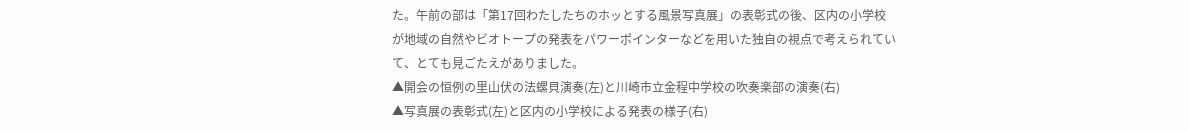た。午前の部は「第17回わたしたちのホッとする風景写真展」の表彰式の後、区内の小学校が地域の自然やビオトープの発表をパワーポインターなどを用いた独自の視点で考えられていて、とても見ごたえがありました。
▲開会の恒例の里山伏の法螺貝演奏(左)と川崎市立金程中学校の吹奏楽部の演奏(右)
▲写真展の表彰式(左)と区内の小学校による発表の様子(右)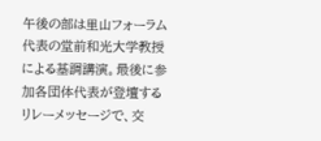午後の部は里山フォーラム代表の堂前和光大学教授による基調講演。最後に参加各団体代表が登壇するリレーメッセージで、交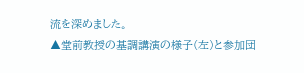流を深めました。
▲堂前教授の基調講演の様子(左)と参加団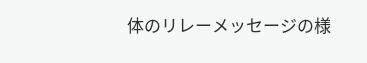体のリレーメッセージの様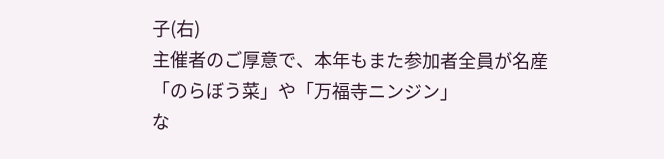子(右)
主催者のご厚意で、本年もまた参加者全員が名産「のらぼう菜」や「万福寺ニンジン」
な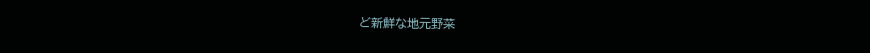ど新鮮な地元野菜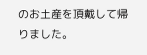のお土産を頂戴して帰りました。